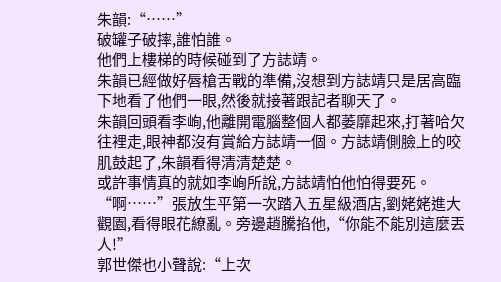朱韻:“……”
破罐子破摔,誰怕誰。
他們上樓梯的時候碰到了方誌靖。
朱韻已經做好唇槍舌戰的準備,沒想到方誌靖只是居高臨下地看了他們一眼,然後就接著跟記者聊天了。
朱韻回頭看李峋,他離開電腦整個人都萎靡起來,打著哈欠往裡走,眼神都沒有賞給方誌靖一個。方誌靖側臉上的咬肌鼓起了,朱韻看得清清楚楚。
或許事情真的就如李峋所說,方誌靖怕他怕得要死。
“啊……”張放生平第一次踏入五星級酒店,劉姥姥進大觀園,看得眼花繚亂。旁邊趙騰掐他,“你能不能別這麼丟人!”
郭世傑也小聲說:“上次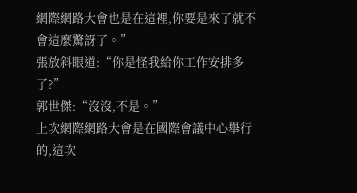網際網路大會也是在這裡,你要是來了就不會這麼驚訝了。”
張放斜眼道:“你是怪我給你工作安排多了?”
郭世傑:“沒沒,不是。”
上次網際網路大會是在國際會議中心舉行的,這次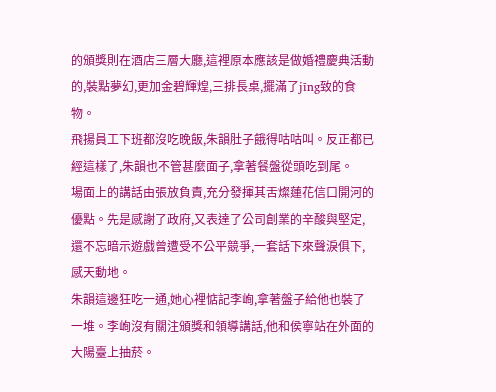的頒獎則在酒店三層大廳,這裡原本應該是做婚禮慶典活動的,裝點夢幻,更加金碧輝煌,三排長桌,擺滿了jīng致的食物。
飛揚員工下班都沒吃晚飯,朱韻肚子餓得咕咕叫。反正都已經這樣了,朱韻也不管甚麼面子,拿著餐盤從頭吃到尾。
場面上的講話由張放負責,充分發揮其舌燦蓮花信口開河的優點。先是感謝了政府,又表達了公司創業的辛酸與堅定,還不忘暗示遊戲曾遭受不公平競爭,一套話下來聲淚俱下,感天動地。
朱韻這邊狂吃一通,她心裡惦記李峋,拿著盤子給他也裝了一堆。李峋沒有關注頒獎和領導講話,他和侯寧站在外面的大陽臺上抽菸。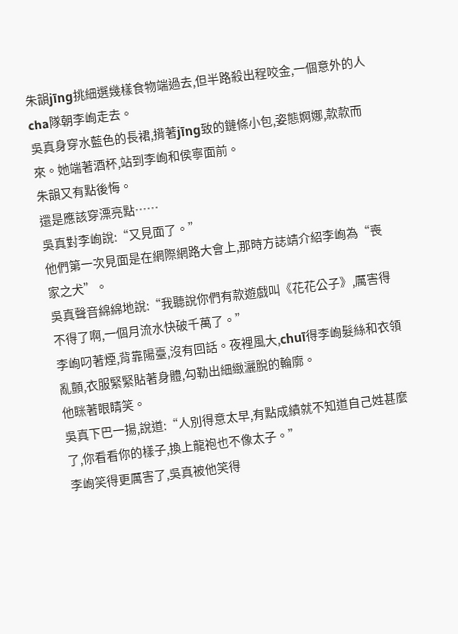朱韻jīng挑細選幾樣食物端過去,但半路殺出程咬金,一個意外的人cha隊朝李峋走去。
吳真身穿水藍色的長裙,揹著jīng致的鏈條小包,姿態婀娜,款款而來。她端著酒杯,站到李峋和侯寧面前。
朱韻又有點後悔。
還是應該穿漂亮點……
吳真對李峋說:“又見面了。”
他們第一次見面是在網際網路大會上,那時方誌靖介紹李峋為“喪家之犬”。
吳真聲音綿綿地說:“我聽說你們有款遊戲叫《花花公子》,厲害得不得了啊,一個月流水快破千萬了。”
李峋叼著煙,背靠陽臺,沒有回話。夜裡風大,chuī得李峋髮絲和衣領亂顫,衣服緊緊貼著身體,勾勒出細緻灑脫的輪廓。
他眯著眼睛笑。
吳真下巴一揚,說道:“人別得意太早,有點成績就不知道自己姓甚麼了,你看看你的樣子,換上龍袍也不像太子。”
李峋笑得更厲害了,吳真被他笑得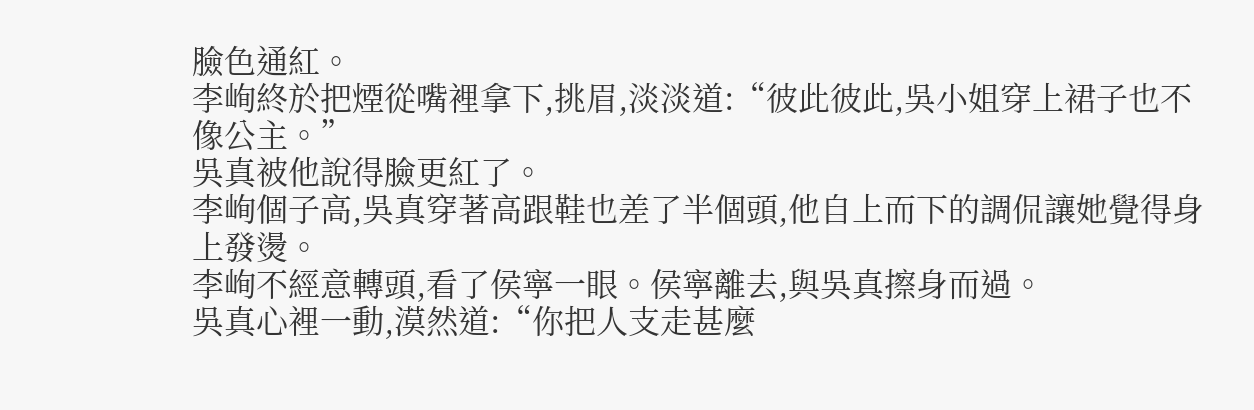臉色通紅。
李峋終於把煙從嘴裡拿下,挑眉,淡淡道:“彼此彼此,吳小姐穿上裙子也不像公主。”
吳真被他說得臉更紅了。
李峋個子高,吳真穿著高跟鞋也差了半個頭,他自上而下的調侃讓她覺得身上發燙。
李峋不經意轉頭,看了侯寧一眼。侯寧離去,與吳真擦身而過。
吳真心裡一動,漠然道:“你把人支走甚麼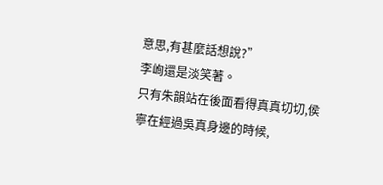意思,有甚麼話想說?”
李峋還是淡笑著。
只有朱韻站在後面看得真真切切,侯寧在經過吳真身邊的時候,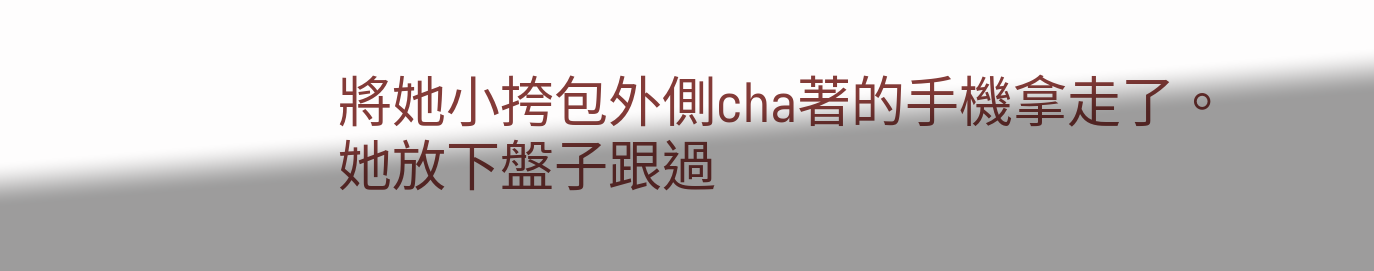將她小挎包外側cha著的手機拿走了。
她放下盤子跟過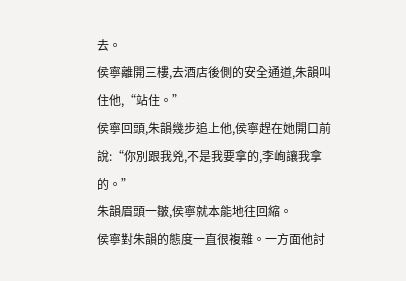去。
侯寧離開三樓,去酒店後側的安全通道,朱韻叫住他,“站住。”
侯寧回頭,朱韻幾步追上他,侯寧趕在她開口前說:“你別跟我兇,不是我要拿的,李峋讓我拿的。”
朱韻眉頭一皺,侯寧就本能地往回縮。
侯寧對朱韻的態度一直很複雜。一方面他討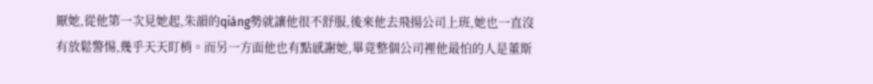厭她,從他第一次見她起,朱韻的qiáng勢就讓他很不舒服,後來他去飛揚公司上班,她也一直沒有放鬆警惕,幾乎天天盯梢。而另一方面他也有點感謝她,畢竟整個公司裡他最怕的人是董斯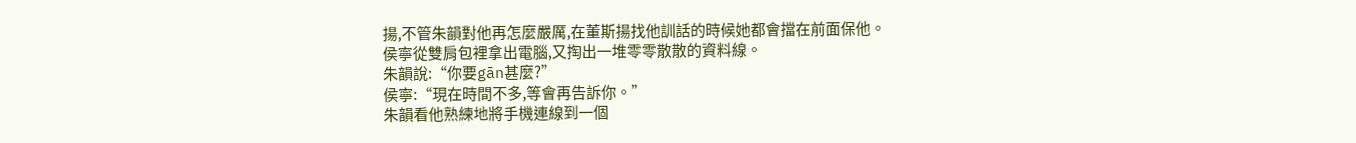揚,不管朱韻對他再怎麼嚴厲,在董斯揚找他訓話的時候她都會擋在前面保他。
侯寧從雙肩包裡拿出電腦,又掏出一堆零零散散的資料線。
朱韻說:“你要gān甚麼?”
侯寧:“現在時間不多,等會再告訴你。”
朱韻看他熟練地將手機連線到一個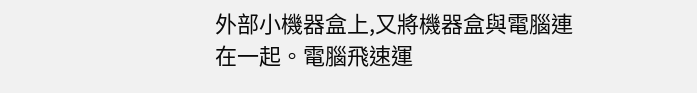外部小機器盒上,又將機器盒與電腦連在一起。電腦飛速運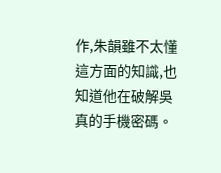作,朱韻雖不太懂這方面的知識,也知道他在破解吳真的手機密碼。